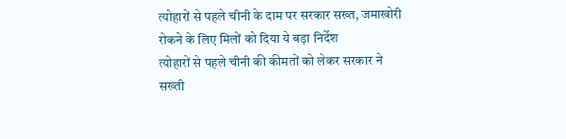त्योहारों से पहले चीनी के दाम पर सरकार सख्त, जमाखोरी रोकने के लिए मिलों को दिया ये बड़ा निर्देश
त्योहारों से पहले चीनी की कीमतों को लेकर सरकार ने सख्ती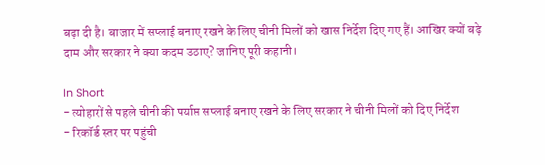बढ़ा दी है। बाजार में सप्लाई बनाए रखने के लिए चीनी मिलों को खास निर्देश दिए गए हैं। आखिर क्यों बढ़े दाम और सरकार ने क्या कदम उठाए? जानिए पूरी कहानी।

In Short
- त्योहारों से पहले चीनी की पर्याप्त सप्लाई बनाए रखने के लिए सरकार ने चीनी मिलों को दिए निर्देश
- रिकॉर्ड स्तर पर पहुंची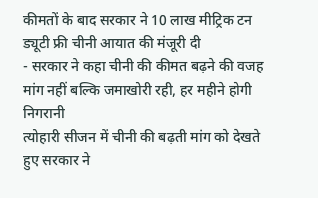कीमतों के बाद सरकार ने 10 लाख मीट्रिक टन ड्यूटी फ्री चीनी आयात की मंजूरी दी
- सरकार ने कहा चीनी की कीमत बढ़ने की वजह मांग नहीं बल्कि जमाखोरी रही, हर महीने होगी निगरानी
त्योहारी सीजन में चीनी की बढ़ती मांग को देखते हुए सरकार ने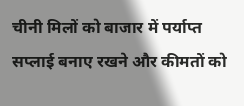चीनी मिलों को बाजार में पर्याप्त सप्लाई बनाए रखने और कीमतों को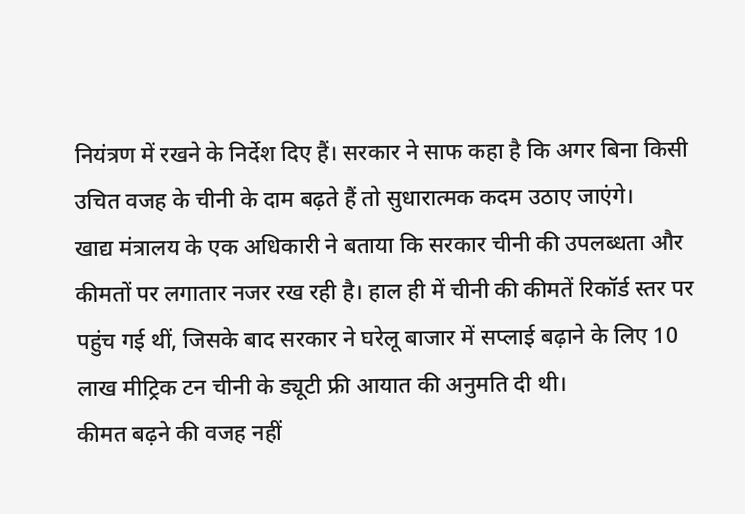नियंत्रण में रखने के निर्देश दिए हैं। सरकार ने साफ कहा है कि अगर बिना किसी उचित वजह के चीनी के दाम बढ़ते हैं तो सुधारात्मक कदम उठाए जाएंगे।
खाद्य मंत्रालय के एक अधिकारी ने बताया कि सरकार चीनी की उपलब्धता और कीमतों पर लगातार नजर रख रही है। हाल ही में चीनी की कीमतें रिकॉर्ड स्तर पर पहुंच गई थीं, जिसके बाद सरकार ने घरेलू बाजार में सप्लाई बढ़ाने के लिए 10 लाख मीट्रिक टन चीनी के ड्यूटी फ्री आयात की अनुमति दी थी।
कीमत बढ़ने की वजह नहीं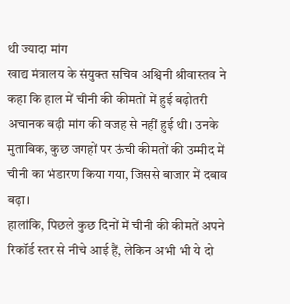थी ज्यादा मांग
खाद्य मंत्रालय के संयुक्त सचिव अश्विनी श्रीवास्तव ने कहा कि हाल में चीनी की कीमतों में हुई बढ़ोतरी अचानक बढ़ी मांग की वजह से नहीं हुई थी। उनके मुताबिक, कुछ जगहों पर ऊंची कीमतों की उम्मीद में चीनी का भंडारण किया गया, जिससे बाजार में दबाव बढ़ा।
हालांकि, पिछले कुछ दिनों में चीनी की कीमतें अपने रिकॉर्ड स्तर से नीचे आई हैं, लेकिन अभी भी ये दो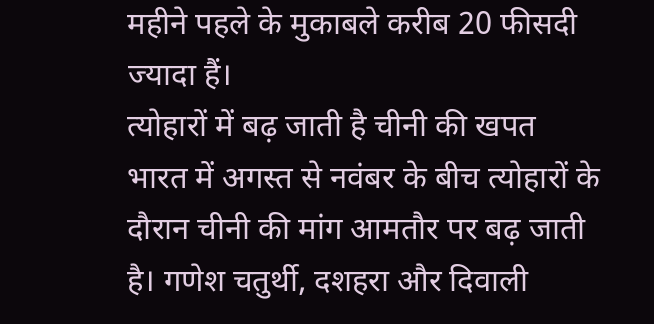महीने पहले के मुकाबले करीब 20 फीसदी ज्यादा हैं।
त्योहारों में बढ़ जाती है चीनी की खपत
भारत में अगस्त से नवंबर के बीच त्योहारों के दौरान चीनी की मांग आमतौर पर बढ़ जाती है। गणेश चतुर्थी, दशहरा और दिवाली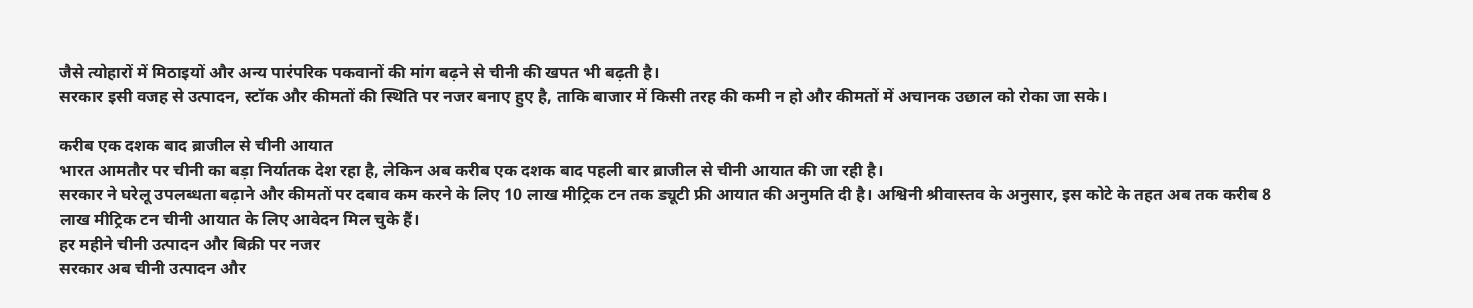जैसे त्योहारों में मिठाइयों और अन्य पारंपरिक पकवानों की मांग बढ़ने से चीनी की खपत भी बढ़ती है।
सरकार इसी वजह से उत्पादन, स्टॉक और कीमतों की स्थिति पर नजर बनाए हुए है, ताकि बाजार में किसी तरह की कमी न हो और कीमतों में अचानक उछाल को रोका जा सके।

करीब एक दशक बाद ब्राजील से चीनी आयात
भारत आमतौर पर चीनी का बड़ा निर्यातक देश रहा है, लेकिन अब करीब एक दशक बाद पहली बार ब्राजील से चीनी आयात की जा रही है।
सरकार ने घरेलू उपलब्धता बढ़ाने और कीमतों पर दबाव कम करने के लिए 10 लाख मीट्रिक टन तक ड्यूटी फ्री आयात की अनुमति दी है। अश्विनी श्रीवास्तव के अनुसार, इस कोटे के तहत अब तक करीब 8 लाख मीट्रिक टन चीनी आयात के लिए आवेदन मिल चुके हैं।
हर महीने चीनी उत्पादन और बिक्री पर नजर
सरकार अब चीनी उत्पादन और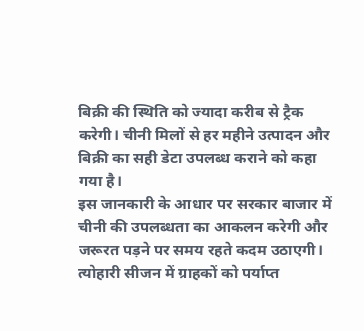बिक्री की स्थिति को ज्यादा करीब से ट्रैक करेगी। चीनी मिलों से हर महीने उत्पादन और बिक्री का सही डेटा उपलब्ध कराने को कहा गया है।
इस जानकारी के आधार पर सरकार बाजार में चीनी की उपलब्धता का आकलन करेगी और जरूरत पड़ने पर समय रहते कदम उठाएगी। त्योहारी सीजन में ग्राहकों को पर्याप्त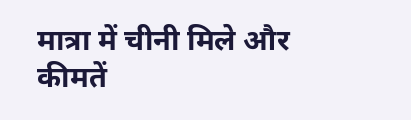मात्रा में चीनी मिले और कीमतें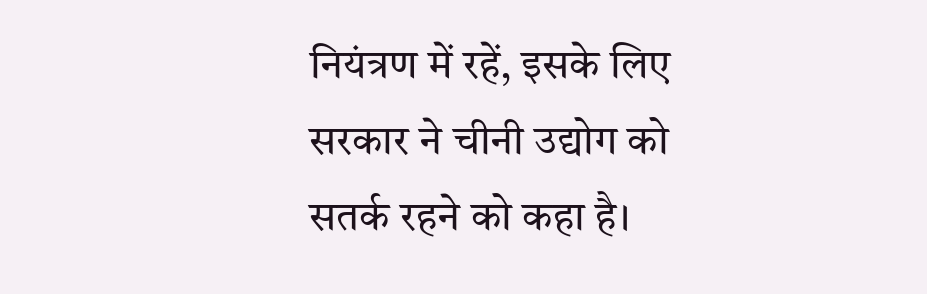नियंत्रण में रहें, इसके लिए सरकार ने चीनी उद्योग को सतर्क रहने को कहा है।